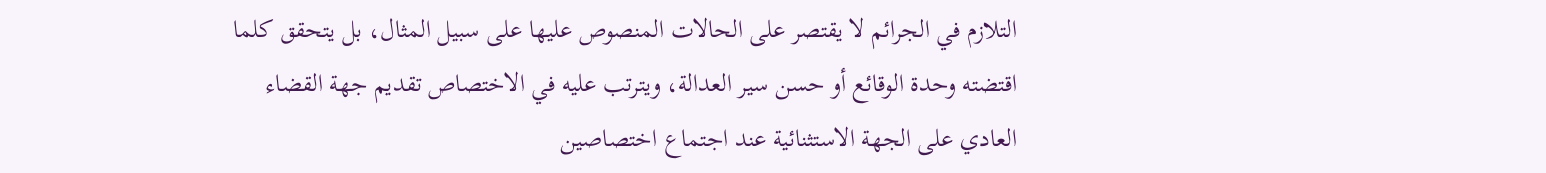التلازم في الجرائم لا يقتصر على الحالات المنصوص عليها على سبيل المثال، بل يتحقق كلما اقتضته وحدة الوقائع أو حسن سير العدالة، ويترتب عليه في الاختصاص تقديم جهة القضاء العادي على الجهة الاستثنائية عند اجتماع اختصاصين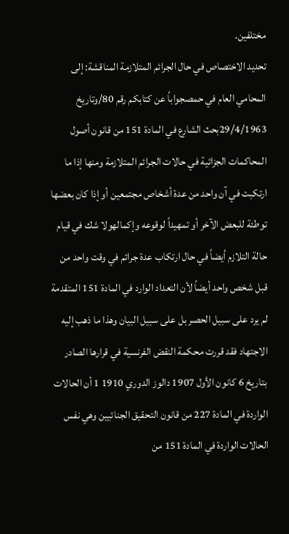مختلفين.
تحديد الاختصاص في حال الجرائم المتلازمة المناقشة: إلى المحامي العام في حمصجواباً عن كتابكم رقم 80/وتاريخ 29/4/1963بحث الشارع في المادة 151 من قانون أصول المحاكمات الجزائية في حالات الجرائم المتلازمة ومنها إذا ما ارتكبت في آن واحد من عدة أشخاص مجتمعين أو إذا كان بعضها توطئة للبعض الآخر أو تمهيداً لوقوعه وإكمالهولا شك في قيام حالة التلازم أيضاً في حال ارتكاب عدة جرائم في وقت واحد من قبل شخص واحد أيضاً لأن التعداد الوارد في المادة 151 المتقدمة لم يرد على سبيل الحصر بل على سبيل البيان وهذا ما ذهب إليه الاجتهاد فقد قررت محكمة النقض الفرنسية في قرارها الصادر بتاريخ 6 كانون الأول 1907 دالوز الدوري 1910 1 أن الحالات الواردة في المادة 227 من قانون التحقيق الجنائيين وهي نفس الحالات الواردة في المادة 151 من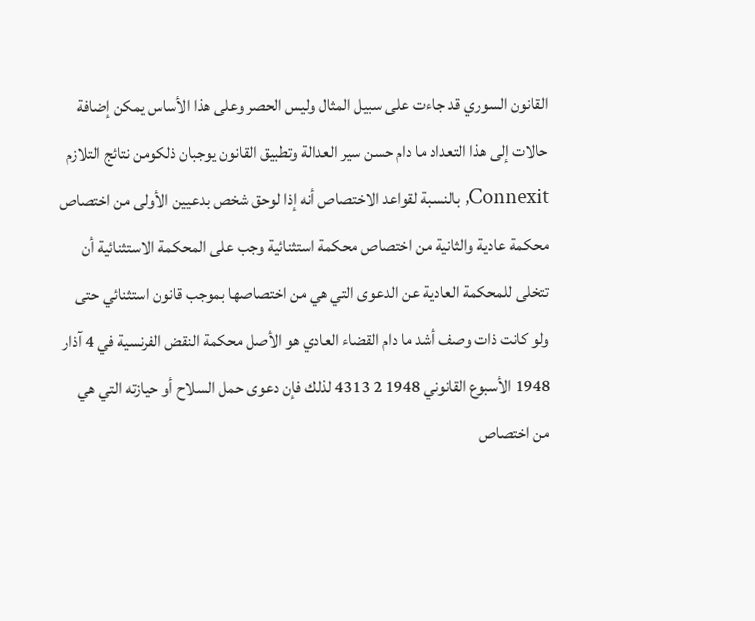القانون السوري قد جاءت على سبيل المثال وليس الحصر وعلى هذا الأساس يمكن إضافة حالات إلى هذا التعداد ما دام حسن سير العدالة وتطبيق القانون يوجبان ذلكومن نتائج التلازم Connexit‚ بالنسبة لقواعد الاختصاص أنه إذا لوحق شخص بدعيين الأولى من اختصاص محكمة عادية والثانية من اختصاص محكمة استثنائية وجب على المحكمة الاستثنائية أن تتخلى للمحكمة العادية عن الدعوى التي هي من اختصاصها بموجب قانون استثنائي حتى ولو كانت ذات وصف أشد ما دام القضاء العادي هو الأصل محكمة النقض الفرنسية في 4 آذار 1948 الأسبوع القانوني 1948 2 4313 لذلك فإن دعوى حمل السلاح أو حيازته التي هي من اختصاص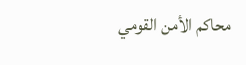محاكم الأمن القومي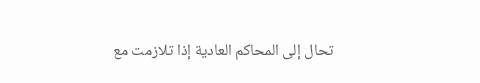تحال إلى المحاكم العادية إذا تلازمت مع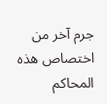جرم آخر من اختصاص هذه المحاكم